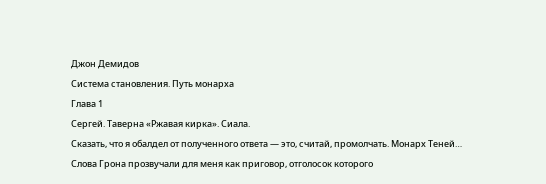Джон Демидов
Система становления. Путь монарха
Глава 1
Сергей. Таверна «Ржавая кирка». Сиала.
Сказать, что я обалдел от полученного ответа — это, считай, промолчать. Монарх Теней… Слова Грона прозвучали для меня как приговор, отголосок которого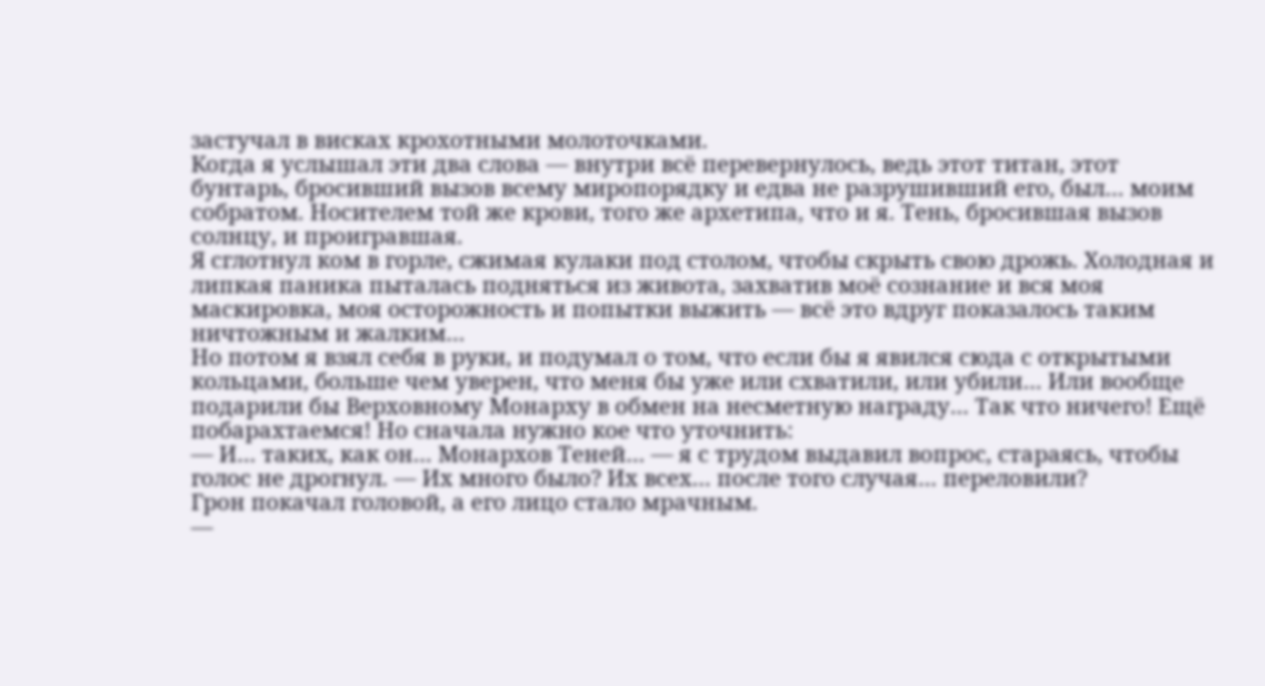застучал в висках крохотными молоточками.
Когда я услышал эти два слова — внутри всё перевернулось, ведь этот титан, этот бунтарь, бросивший вызов всему миропорядку и едва не разрушивший его, был… моим собратом. Носителем той же крови, того же архетипа, что и я. Тень, бросившая вызов солнцу, и проигравшая.
Я сглотнул ком в горле, сжимая кулаки под столом, чтобы скрыть свою дрожь. Холодная и липкая паника пыталась подняться из живота, захватив моё сознание и вся моя маскировка, моя осторожность и попытки выжить — всё это вдруг показалось таким ничтожным и жалким…
Но потом я взял себя в руки, и подумал о том, что если бы я явился сюда с открытыми кольцами, больше чем уверен, что меня бы уже или схватили, или убили… Или вообще подарили бы Верховному Монарху в обмен на несметную награду… Так что ничего! Ещё побарахтаемся! Но сначала нужно кое что уточнить:
— И… таких, как он… Монархов Теней… — я с трудом выдавил вопрос, стараясь, чтобы голос не дрогнул. — Их много было? Их всех… после того случая… переловили?
Грон покачал головой, а его лицо стало мрачным.
—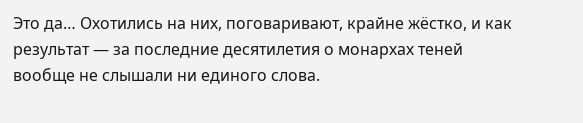Это да… Охотились на них, поговаривают, крайне жёстко, и как результат — за последние десятилетия о монархах теней вообще не слышали ни единого слова.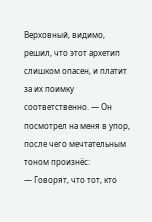Верховный, видимо, решил, что этот архетип слишком опасен, и платит за их поимку соответственно. — Он посмотрел на меня в упор, после чего мечтательным тоном произнёс:
— Говорят, что тот, кто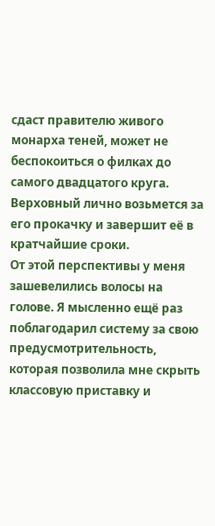сдаст правителю живого монарха теней, может не беспокоиться о филках до самого двадцатого круга. Верховный лично возьмется за его прокачку и завершит её в кратчайшие сроки.
От этой перспективы у меня зашевелились волосы на голове. Я мысленно ещё раз поблагодарил систему за свою предусмотрительность, которая позволила мне скрыть классовую приставку и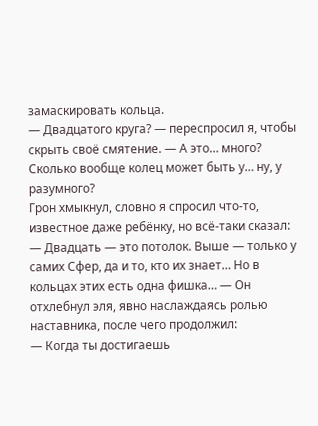замаскировать кольца.
— Двадцатого круга? — переспросил я, чтобы скрыть своё смятение. — А это… много? Сколько вообще колец может быть у… ну, у разумного?
Грон хмыкнул, словно я спросил что-то, известное даже ребёнку, но всё-таки сказал:
— Двадцать — это потолок. Выше — только у самих Сфер, да и то, кто их знает… Но в кольцах этих есть одна фишка… — Он отхлебнул эля, явно наслаждаясь ролью наставника, после чего продолжил:
— Когда ты достигаешь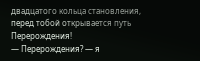двадцатого кольца становления, перед тобой открывается путь Перерождения!
— Перерождения? — я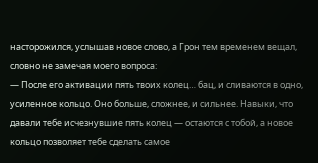насторожился, услышав новое слово, а Грон тем временем вещал, словно не замечая моего вопроса:
— После его активации пять твоих колец… бац, и сливаются в одно, усиленное кольцо. Оно больше, сложнее, и сильнее. Навыки, что давали тебе исчезнувшие пять колец — остаются с тобой, а новое кольцо позволяет тебе сделать самое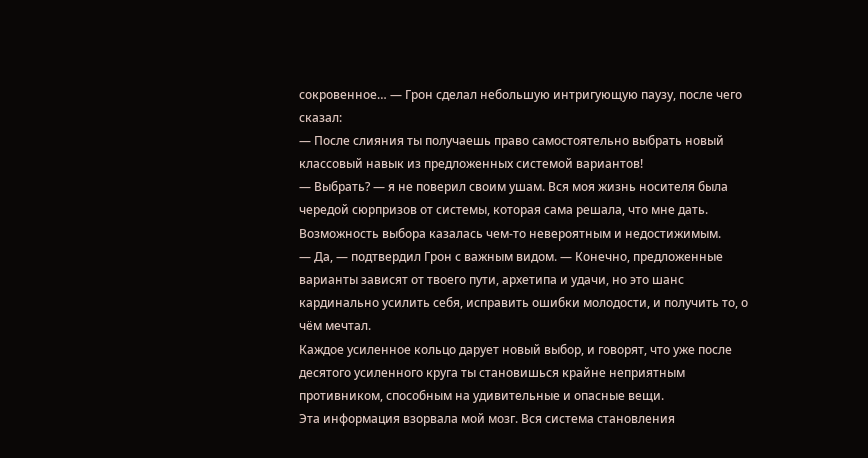сокровенное… — Грон сделал небольшую интригующую паузу, после чего сказал:
— После слияния ты получаешь право самостоятельно выбрать новый классовый навык из предложенных системой вариантов!
— Выбрать? — я не поверил своим ушам. Вся моя жизнь носителя была чередой сюрпризов от системы, которая сама решала, что мне дать. Возможность выбора казалась чем-то невероятным и недостижимым.
— Да, — подтвердил Грон с важным видом. — Конечно, предложенные варианты зависят от твоего пути, архетипа и удачи, но это шанс кардинально усилить себя, исправить ошибки молодости, и получить то, о чём мечтал.
Каждое усиленное кольцо дарует новый выбор, и говорят, что уже после десятого усиленного круга ты становишься крайне неприятным противником, способным на удивительные и опасные вещи.
Эта информация взорвала мой мозг. Вся система становления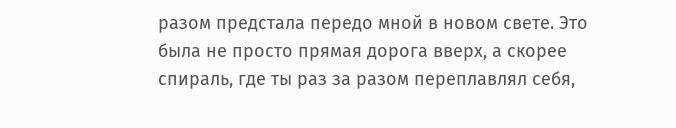разом предстала передо мной в новом свете. Это была не просто прямая дорога вверх, а скорее спираль, где ты раз за разом переплавлял себя,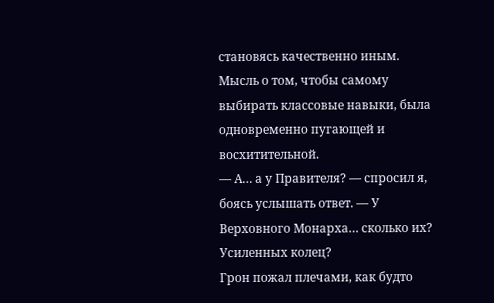становясь качественно иным. Мысль о том, чтобы самому выбирать классовые навыки, была одновременно пугающей и восхитительной.
— А… а у Правителя? — спросил я, боясь услышать ответ. — У Верховного Монарха… сколько их? Усиленных колец?
Грон пожал плечами, как будто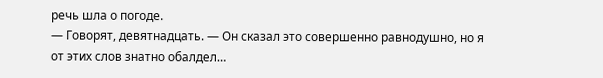речь шла о погоде.
— Говорят, девятнадцать. — Он сказал это совершенно равнодушно, но я от этих слов знатно обалдел…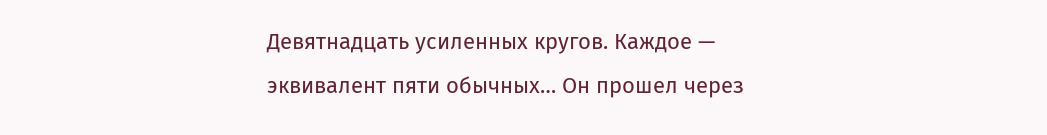Девятнадцать усиленных кругов. Каждое — эквивалент пяти обычных… Он прошел через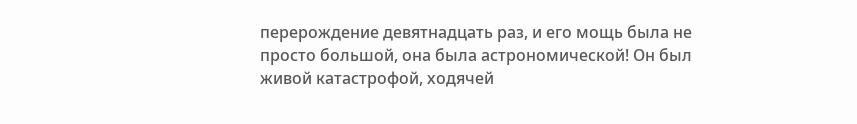перерождение девятнадцать раз, и его мощь была не просто большой, она была астрономической! Он был живой катастрофой, ходячей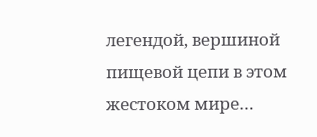легендой, вершиной пищевой цепи в этом жестоком мире…